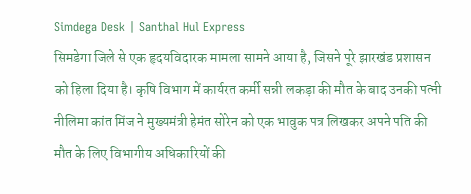Simdega Desk | Santhal Hul Express
सिमडेगा जिले से एक हृदयविदारक मामला सामने आया है, जिसने पूरे झारखंड प्रशासन को हिला दिया है। कृषि विभाग में कार्यरत कर्मी सन्नी लकड़ा की मौत के बाद उनकी पत्नी नीलिमा कांत मिंज ने मुख्यमंत्री हेमंत सोरेन को एक भावुक पत्र लिखकर अपने पति की मौत के लिए विभागीय अधिकारियों की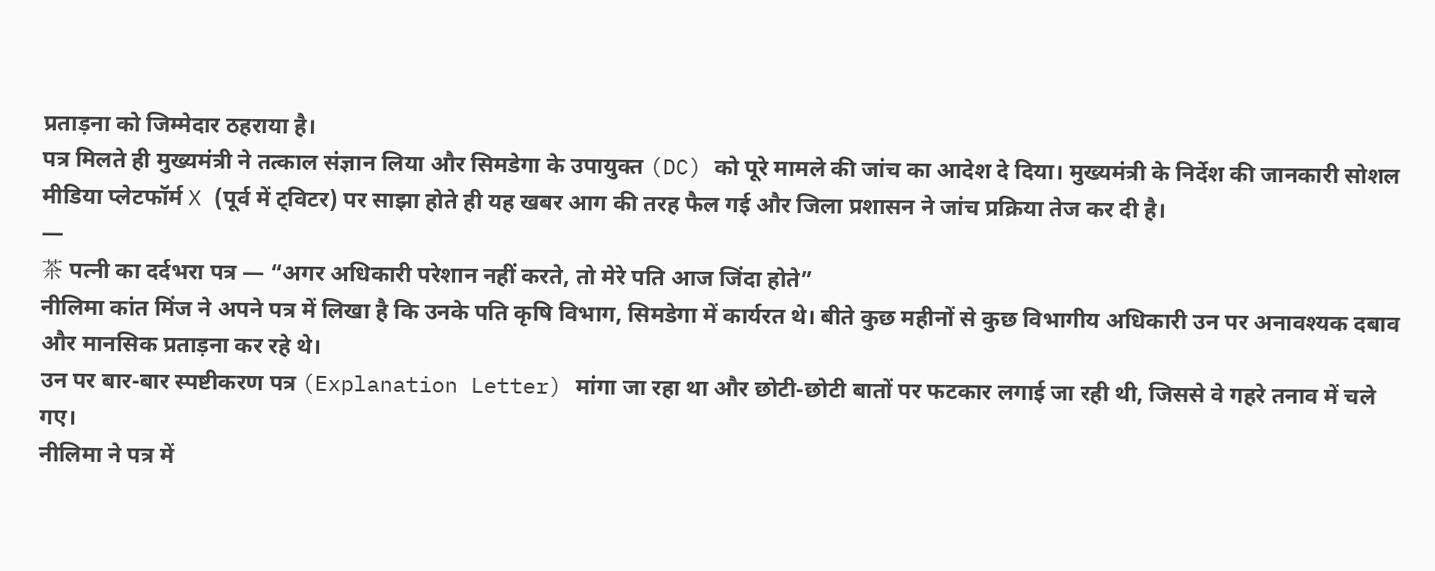प्रताड़ना को जिम्मेदार ठहराया है।
पत्र मिलते ही मुख्यमंत्री ने तत्काल संज्ञान लिया और सिमडेगा के उपायुक्त (DC) को पूरे मामले की जांच का आदेश दे दिया। मुख्यमंत्री के निर्देश की जानकारी सोशल मीडिया प्लेटफॉर्म X (पूर्व में ट्विटर) पर साझा होते ही यह खबर आग की तरह फैल गई और जिला प्रशासन ने जांच प्रक्रिया तेज कर दी है।
—
茶 पत्नी का दर्दभरा पत्र — “अगर अधिकारी परेशान नहीं करते, तो मेरे पति आज जिंदा होते”
नीलिमा कांत मिंज ने अपने पत्र में लिखा है कि उनके पति कृषि विभाग, सिमडेगा में कार्यरत थे। बीते कुछ महीनों से कुछ विभागीय अधिकारी उन पर अनावश्यक दबाव और मानसिक प्रताड़ना कर रहे थे।
उन पर बार-बार स्पष्टीकरण पत्र (Explanation Letter) मांगा जा रहा था और छोटी-छोटी बातों पर फटकार लगाई जा रही थी, जिससे वे गहरे तनाव में चले गए।
नीलिमा ने पत्र में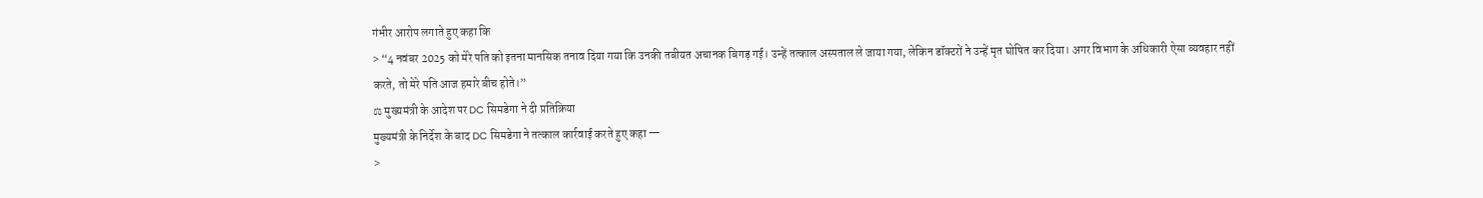गंभीर आरोप लगाते हुए कहा कि
> “4 नवंबर 2025 को मेरे पति को इतना मानसिक तनाव दिया गया कि उनकी तबीयत अचानक बिगड़ गई। उन्हें तत्काल अस्पताल ले जाया गया, लेकिन डॉक्टरों ने उन्हें मृत घोषित कर दिया। अगर विभाग के अधिकारी ऐसा व्यवहार नहीं करते, तो मेरे पति आज हमारे बीच होते।”
⚖ मुख्यमंत्री के आदेश पर DC सिमडेगा ने दी प्रतिक्रिया
मुख्यमंत्री के निर्देश के बाद DC सिमडेगा ने तत्काल कार्रवाई करते हुए कहा —
>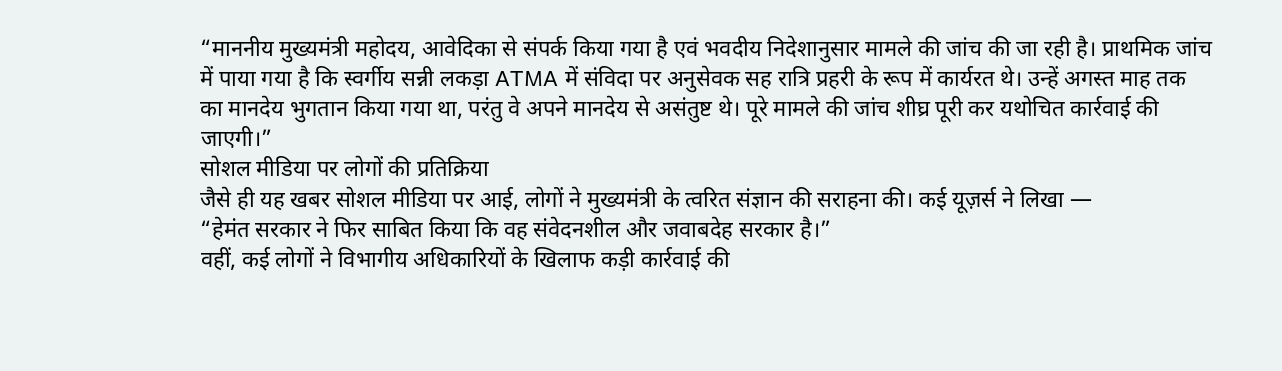“माननीय मुख्यमंत्री महोदय, आवेदिका से संपर्क किया गया है एवं भवदीय निदेशानुसार मामले की जांच की जा रही है। प्राथमिक जांच में पाया गया है कि स्वर्गीय सन्नी लकड़ा ATMA में संविदा पर अनुसेवक सह रात्रि प्रहरी के रूप में कार्यरत थे। उन्हें अगस्त माह तक का मानदेय भुगतान किया गया था, परंतु वे अपने मानदेय से असंतुष्ट थे। पूरे मामले की जांच शीघ्र पूरी कर यथोचित कार्रवाई की जाएगी।”
सोशल मीडिया पर लोगों की प्रतिक्रिया
जैसे ही यह खबर सोशल मीडिया पर आई, लोगों ने मुख्यमंत्री के त्वरित संज्ञान की सराहना की। कई यूज़र्स ने लिखा —
“हेमंत सरकार ने फिर साबित किया कि वह संवेदनशील और जवाबदेह सरकार है।”
वहीं, कई लोगों ने विभागीय अधिकारियों के खिलाफ कड़ी कार्रवाई की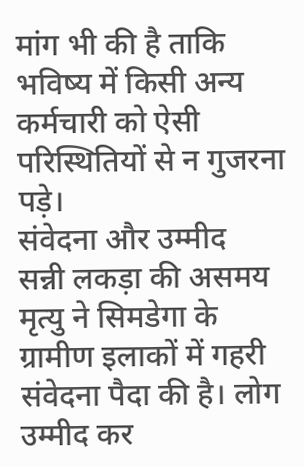मांग भी की है ताकि भविष्य में किसी अन्य कर्मचारी को ऐसी परिस्थितियों से न गुजरना पड़े।
संवेदना और उम्मीद
सन्नी लकड़ा की असमय मृत्यु ने सिमडेगा के ग्रामीण इलाकों में गहरी संवेदना पैदा की है। लोग उम्मीद कर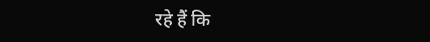रहे हैं कि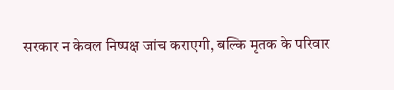सरकार न केवल निष्पक्ष जांच कराएगी, बल्कि मृतक के परिवार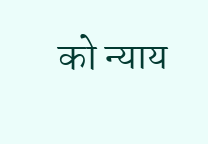को न्याय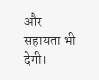और सहायता भी देगी।